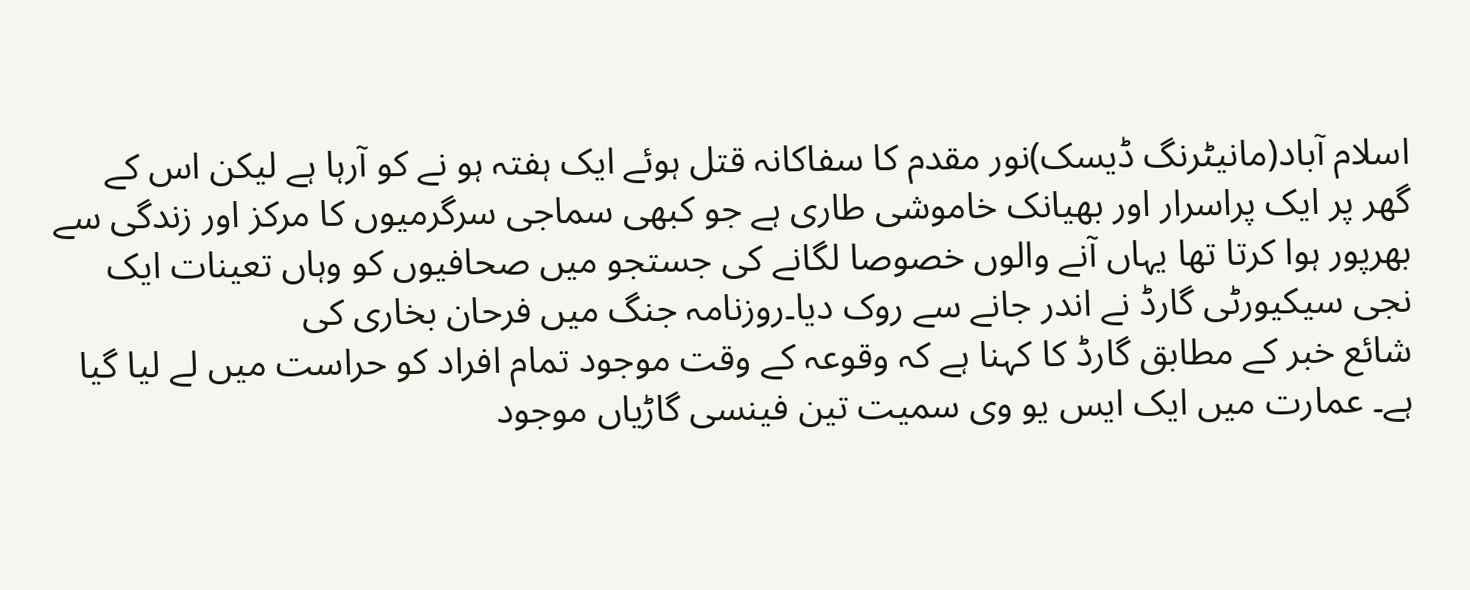اسلام آباد(مانیٹرنگ ڈیسک)نور مقدم کا سفاکانہ قتل ہوئے ایک ہفتہ ہو نے کو آرہا ہے لیکن اس کے گھر پر ایک پراسرار اور بھیانک خاموشی طاری ہے جو کبھی سماجی سرگرمیوں کا مرکز اور زندگی سے بھرپور ہوا کرتا تھا یہاں آنے والوں خصوصا لگانے کی جستجو میں صحافیوں کو وہاں تعینات ایک نجی سیکیورٹی گارڈ نے اندر جانے سے روک دیا۔روزنامہ جنگ میں فرحان بخاری کی
شائع خبر کے مطابق گارڈ کا کہنا ہے کہ وقوعہ کے وقت موجود تمام افراد کو حراست میں لے لیا گیا ہے۔ عمارت میں ایک ایس یو وی سمیت تین فینسی گاڑیاں موجود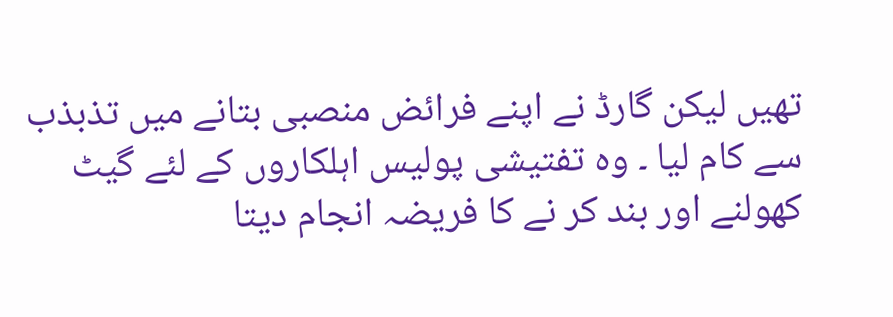تھیں لیکن گارڈ نے اپنے فرائض منصبی بتانے میں تذبذب سے کام لیا ۔ وہ تفتیشی پولیس اہلکاروں کے لئے گیٹ کھولنے اور بند کر نے کا فریضہ انجام دیتا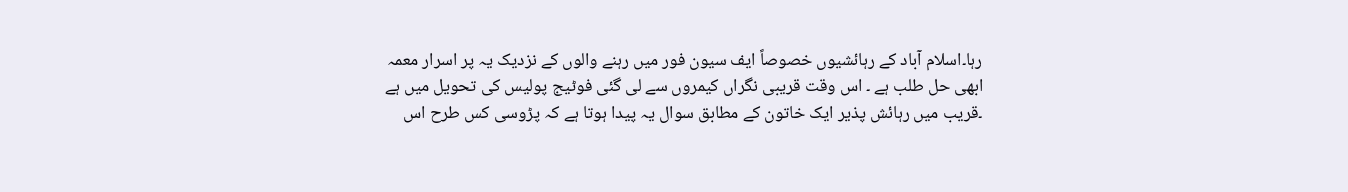رہا۔اسلام آباد کے رہائشیوں خصوصاً ایف سیون فور میں رہنے والوں کے نزدیک یہ پر اسرار معمہ ابھی حل طلب ہے ۔ اس وقت قریبی نگراں کیمروں سے لی گئی فوٹیج پولیس کی تحویل میں ہے ۔قریب میں رہائش پذیر ایک خاتون کے مطابق سوال یہ پیدا ہوتا ہے کہ پڑوسی کس طرح اس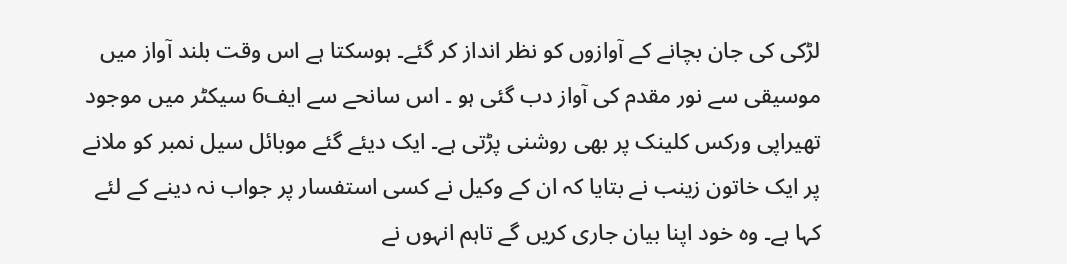لڑکی کی جان بچانے کے آوازوں کو نظر انداز کر گئے۔ ہوسکتا ہے اس وقت بلند آواز میں موسیقی سے نور مقدم کی آواز دب گئی ہو ۔ اس سانحے سے ایف6 سیکٹر میں موجود تھیراپی ورکس کلینک پر بھی روشنی پڑتی ہے۔ ایک دیئے گئے موبائل سیل نمبر کو ملانے پر ایک خاتون زینب نے بتایا کہ ان کے وکیل نے کسی استفسار پر جواب نہ دینے کے لئے کہا ہے۔ وہ خود اپنا بیان جاری کریں گے تاہم انہوں نے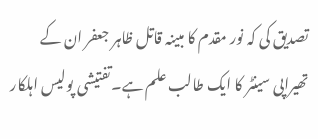تصدیق کی کہ نور مقدم کا مبینہ قاتل ظاہر جعفر ان کے تھیراپی سینٹر کا ایک طالب علم ہے۔تفتیشی پولیس اہلکار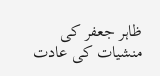ظاہر جعفر کی منشیات کی عادت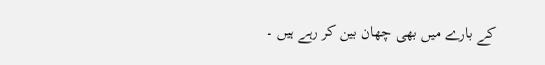کے بارے میں بھی چھان بین کر رہے ہیں ۔